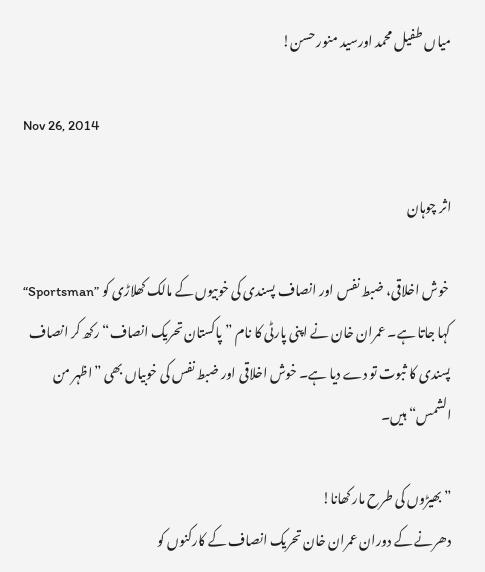میاں طفیل محمد اورسید منور حسن!

Nov 26, 2014

اثر چوہان

 خوش اخلاقی، ضبط نفس اور انصاف پسندی کی خوبیوں کے مالک کھلاڑی کو ”Sportsman“ کہا جاتا ہے۔ عمران خان نے اپنی پارٹی کا نام ”پاکستان تحریک انصاف“ رکھ کر انصاف پسندی کا ثبوت تو دے دیا ہے۔ خوش اخلاقی اور ضبط نفس کی خوبیاں بھی ”اظہر من الشمس“ ہیں۔

”بھیڑوں کی طرح مار کھانا!
دھرنے کے دوران عمران خان تحریک انصاف کے کارکنوں کو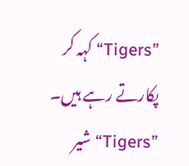”Tigers“ کہہ کر پکارتے رہے ہیں۔ ”Tigers“ شیر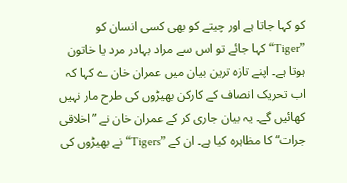کو کہا جاتا ہے اور چیتے کو بھی کسی انسان کو ”Tiger“ کہا جائے تو اس سے مراد بہادر مرد یا خاتون ہوتا ہے۔ اپنے تازہ ترین بیان میں عمران خان ے کہا کہ اب تحریک انصاف کے کارکن بھیڑوں کی طرح مار نہیں کھائیں گے۔ یہ بیان جاری کر کے عمران خان نے ”اخلاقی جرات“ کا مظاہرہ کیا ہے۔ ان کے ”Tigers“ نے بھیڑوں کی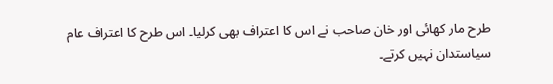طرح مار کھائی اور خان صاحب نے اس کا اعتراف بھی کرلیا۔ اس طرح کا اعتراف عام سیاستدان نہیں کرتے۔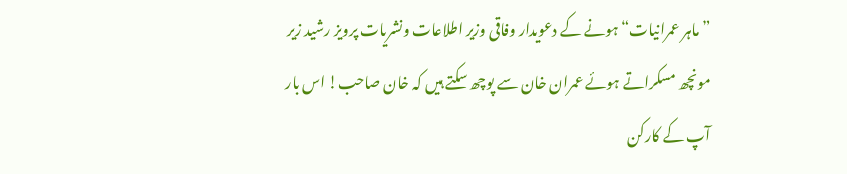” ماہر عمرانیات“ ہونے کے دعویدار وفاقی وزیر اطلاعات ونشریات پرویز رشید زیر مونچھ مسکراتے ہوئے عمران خان سے پوچھ سکتے ہیں کہ خان صاحب! اس بار آپ کے کارکن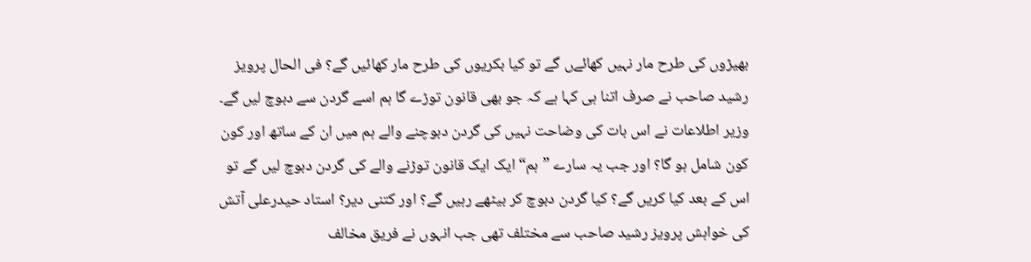بھیڑوں کی طرح مار نہیں کھائےں گے تو کیا بکریوں کی طرح مار کھائیں گے؟ فی الحال پرویز رشید صاحب نے صرف اتنا ہی کہا ہے کہ جو بھی قانون توڑے گا ہم اسے گردن سے دبوچ لیں گے۔ وزیر اطلاعات نے اس بات کی وضاحت نہیں کی گردن دبوچنے والے ہم میں ان کے ساتھ اور کون کون شامل ہو گا؟ اور جب یہ سارے ”ہم“ ایک ایک قانون توڑنے والے کی گردن دبوچ لیں گے تو اس کے بعد کیا کریں گے؟ کیا گردن دبوچ کر بیٹھے رہیں گے؟ اور کتنی دیر؟ استاد حیدرعلی آتش کی خواہش پرویز رشید صاحب سے مختلف تھی جب انہوں نے فریق مخالف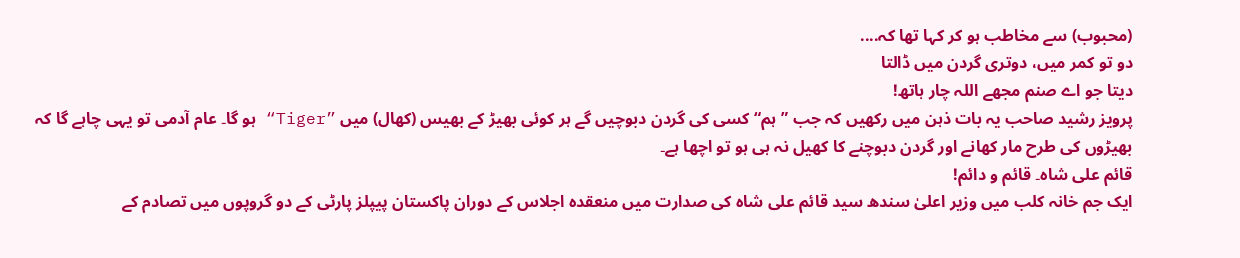(محبوب) سے مخاطب ہو کر کہا تھا کہ....
دو تو کمر میں، دوتری گردن میں ڈالتا
دیتا جو اے صنم مجھے اللہ چار ہاتھ!
پرویز رشید صاحب یہ بات ذہن میں رکھیں کہ جب ”ہم“ کسی کی گردن دبوچیں گے ہر کوئی بھیڑ کے بھیس (کھال) میں ”Tiger“ ہو گا۔ عام آدمی تو یہی چاہے گا کہ بھیڑوں کی طرح مار کھانے اور گردن دبوچنے کا کھیل نہ ہی ہو تو اچھا ہے۔
قائم علی شاہ۔ قائم و دائم!
ایک جم خانہ کلب میں وزیر اعلیٰ سندھ سید قائم علی شاہ کی صدارت میں منعقدہ اجلاس کے دوران پاکستان پیپلز پارٹی کے دو گروپوں میں تصادم کے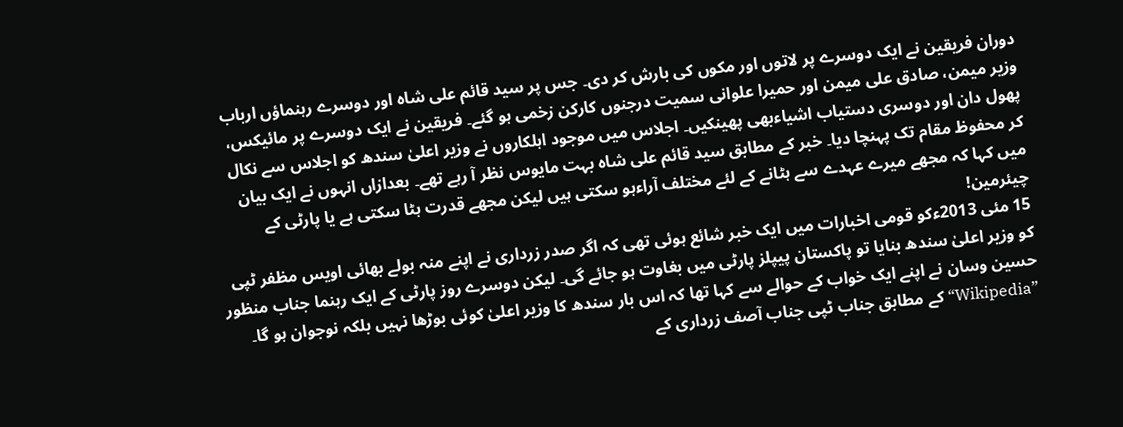دوران فریقین نے ایک دوسرے پر لاتوں اور مکوں کی بارش کر دی۔ جس پر سید قائم علی شاہ اور دوسرے رہنماؤں ارباب وزیر میمن، صادق علی میمن اور حمیرا علوانی سمیت درجنوں کارکن زخمی ہو گئے۔ فریقین نے ایک دوسرے پر مائیکس، پھول دان اور دوسری دستیاب اشیاءبھی پھینکیں۔ اجلاس میں موجود اہلکاروں نے وزیر اعلیٰ سندھ کو اجلاس سے نکال کر محفوظ مقام تک پہنچا دیا۔ خبر کے مطابق سید قائم علی شاہ بہت مایوس نظر آ رہے تھے۔ بعدازاں انہوں نے ایک بیان میں کہا کہ مجھے میرے عہدے سے ہٹانے کے لئے مختلف آراءہو سکتی ہیں لیکن مجھے قدرت ہٹا سکتی ہے یا پارٹی کے چیئرمین!
15 مئی 2013ءکو قومی اخبارات میں ایک خبر شائع ہوئی تھی کہ اگر صدر زرداری نے اپنے منہ بولے بھائی اویس مظفر ٹپی کو وزیر اعلیٰ سندھ بنایا تو پاکستان پیپلز پارٹی میں بغاوت ہو جائے گی۔ لیکن دوسرے روز پارٹی کے ایک رہنما جناب منظور حسین وسان نے اپنے ایک خواب کے حوالے سے کہا تھا کہ اس بار سندھ کا وزیر اعلیٰ کوئی بوڑھا نہیں بلکہ نوجوان ہو گا۔ ”Wikipedia“ کے مطابق جناب ٹپی جناب آصف زرداری کے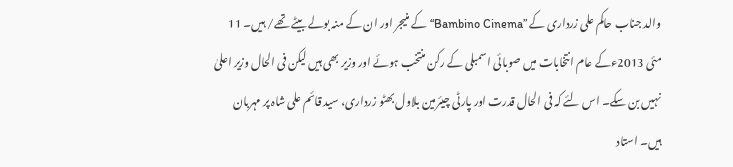والد جناب حاکم علی زرداری کے ”Bambino Cinema“ کے منیجر اور ان کے منہ بولے بیٹے تھے/ ہیں۔ 11 مئی 2013ءکے عام انتخابات میں صوبائی اسمبلی کے رکن منتخب ہوئے اور وزیر بھی ہیں لیکن فی الحال وزیر اعلیٰ نہیں بن سکے۔ اس لئے کہ فی الحال قدرت اور پارٹی چیئرمین بلاول بھٹو زرداری، سید قائم علی شاہ پر مہربان ہیں۔ استاد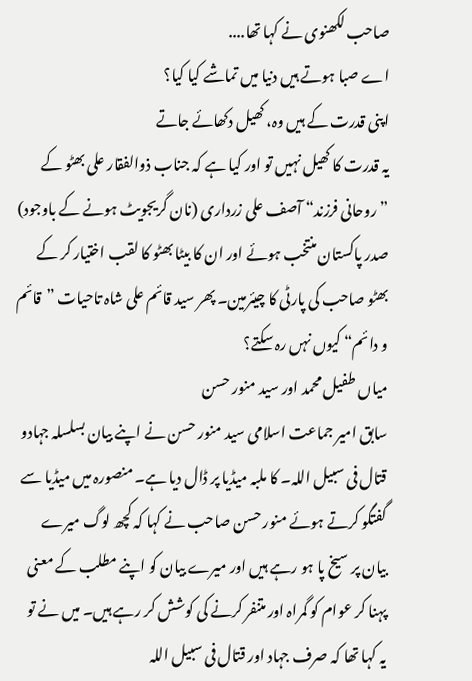صاحب لکھنوی نے کہا تھا....
اے صبا ہوتے ہیں دنیا میں تماشے کیا کیا؟
اپنی قدرت کے ہیں وہ، کھیل دکھائے جاتے
یہ قدرت کا کھیل نہیں تو اور کیا ہے کہ جناب ذوالفقار علی بھٹو کے ”روحانی فرزند“ آصف علی زرداری (نان گریجویٹ ہونے کے باوجود) صدر پاکستان منتخب ہوئے اور ان کا بیٹا بھٹو کا لقب اختیار کر کے بھٹو صاحب کی پارٹی کا چیئرمین۔ پھر سید قائم علی شاہ تاحیات ”قائم و دائم“ کیوں نہں رہ سکتے؟
میاں طفیل محمد اور سید منور حسن
سابق امیر جماعت اسلامی سید منور حسن نے اپنے بیان بسلسلہ جہادو قتال فی سبیل اللہ۔ کا ملبہ میڈیا پر ڈال دیا ہے۔ منصورہ میں میڈیا سے گفتگو کرتے ہوئے منور حسن صاحب نے کہا کہ کچھ لوگ میرے بیان پر سیخ پا ہو رہے ہیں اور میرے بیان کو اپنے مطلب کے معنی پہنا کر عوام کو گمراہ اور متنفر کرنے کی کوشش کر رہے ہیں۔ میں نے تو یہ کہا تھا کہ صرف جہاد اور قتال فی سبیل اللہ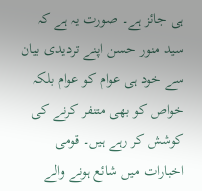ہی جائز ہے۔ صورت یہ ہے کہ سید منور حسن اپنے تردیدی بیان سے خود ہی عوام کو عوام بلکہ خواص کو بھی متنفر کرنے کی کوشش کر رہے ہیں۔ قومی اخبارات میں شائع ہونے والے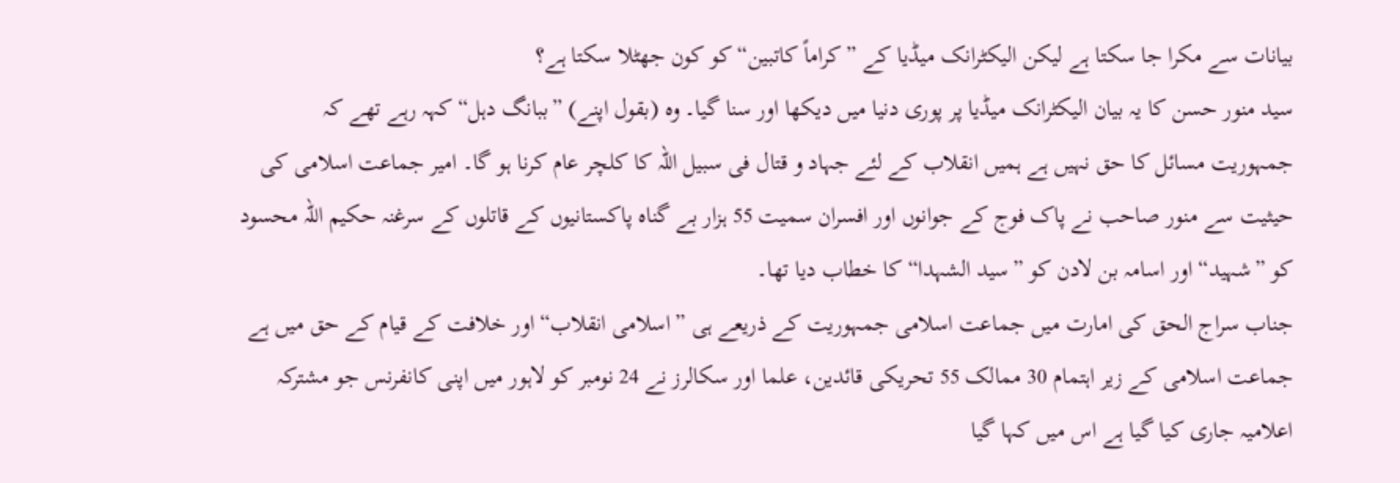بیانات سے مکرا جا سکتا ہے لیکن الیکٹرانک میڈیا کے ”کراماً کاتبین“ کو کون جھٹلا سکتا ہے؟
سید منور حسن کا یہ بیان الیکٹرانک میڈیا پر پوری دنیا میں دیکھا اور سنا گیا۔ وہ (بقول اپنے) ”ببانگ دہل“ کہہ رہے تھے کہ جمہوریت مسائل کا حق نہیں ہے ہمیں انقلاب کے لئے جہاد و قتال فی سبیل اللہ کا کلچر عام کرنا ہو گا۔ امیر جماعت اسلامی کی حیثیت سے منور صاحب نے پاک فوج کے جوانوں اور افسران سمیت 55 ہزار بے گناہ پاکستانیوں کے قاتلوں کے سرغنہ حکیم اللہ محسود کو ”شہید“ اور اسامہ بن لادن کو ”سید الشہدا“ کا خطاب دیا تھا۔
جناب سراج الحق کی امارت میں جماعت اسلامی جمہوریت کے ذریعے ہی ”اسلامی انقلاب“ اور خلافت کے قیام کے حق میں ہے جماعت اسلامی کے زیر اہتمام 30 ممالک 55 تحریکی قائدین، علما اور سکالرز نے 24 نومبر کو لاہور میں اپنی کانفرنس جو مشترکہ اعلامیہ جاری کیا گیا ہے اس میں کہا گیا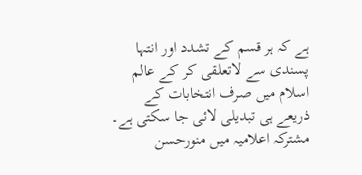ہے کہ ہر قسم کے تشدد اور انتہا پسندی سے لاتعلقی کر کے عالم اسلام میں صرف انتخابات کے ذریعے ہی تبدیلی لائی جا سکتی ہے۔ مشترکہ اعلامیہ میں منورحسن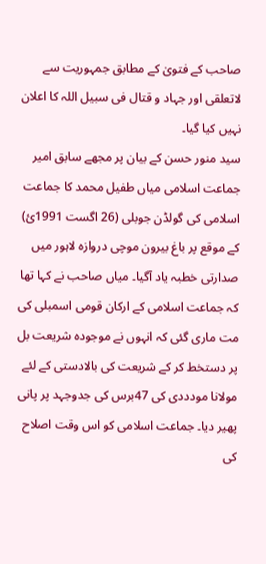صاحب کے فتویٰ کے مطابق جمہوریت سے لاتعلقی اور جہاد و قتال فی سبیل اللہ کا اعلان نہیں کیا گیا۔
سید منور حسن کے بیان پر مجھے سابق امیر جماعت اسلامی میاں طفیل محمد کا جماعت اسلامی کی گولڈن جوبلی (26 اگست 1991ئ) کے موقع پر باغ بیرون موچی دروازہ لاہور میں صدارتی خطبہ یاد آگیا۔ میاں صاحب نے کہا تھا کہ جماعت اسلامی کے ارکان قومی اسمبلی کی مت ماری گئی کہ انہوں نے موجودہ شریعت بل پر دستخط کر کے شریعت کی بالادستی کے لئے مولانا مودددی کی 47برس کی جدوجہد پر پانی پھیر دیا۔ جماعت اسلامی کو اس وقت اصلاح کی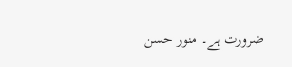ضرورت ہے۔ منور حسن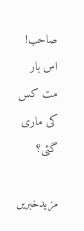صاحب! اس بار مت کس کی ماری گئی؟

مزیدخبریں